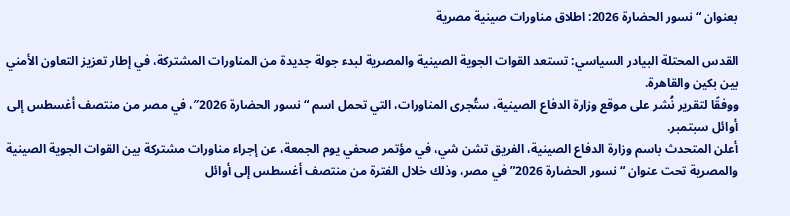بعنوان “نسور الحضارة 2026: اطلاق مناورات صينية مصرية

القدس المحتلة البيادر السياسي: تستعد القوات الجوية الصينية والمصرية لبدء جولة جديدة من المناورات المشتركة، في إطار تعزيز التعاون الأمني بين بكين والقاهرة.
ووفقًا لتقرير نُشر على موقع وزارة الدفاع الصينية، ستُجرى المناورات، التي تحمل اسم “نسور الحضارة 2026″، في مصر من منتصف أغسطس إلى أوائل سبتمبر.
أعلن المتحدث باسم وزارة الدفاع الصينية، الفريق تشن شي، في مؤتمر صحفي يوم الجمعة، عن إجراء مناورات مشتركة بين القوات الجوية الصينية والمصرية تحت عنوان “نسور الحضارة 2026” في مصر، وذلك خلال الفترة من منتصف أغسطس إلى أوائل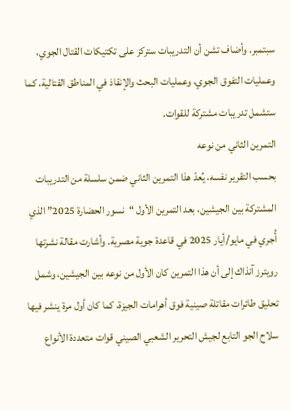سبتمبر. وأضاف تشن أن التدريبات ستركز على تكتيكات القتال الجوي، وعمليات التفوق الجوي، وعمليات البحث والإنقاذ في المناطق القتالية، كما ستشمل تدريبات مشتركة للقوات.
التمرين الثاني من نوعه
بحسب التقرير نفسه، يُعدّ هذا التمرين الثاني ضمن سلسلة من التدريبات المشتركة بين الجيشين، بعد التمرين الأول “نسور الحضارة 2025” الذي أُجري في مايو/أيار 2025 في قاعدة جوية مصرية. وأشارت مقالة نشرتها رويترز آنذاك إلى أن هذا التمرين كان الأول من نوعه بين الجيشين، وشمل تحليق طائرات مقاتلة صينية فوق أهرامات الجيزة، كما كان أول مرة ينشر فيها سلاح الجو التابع لجيش التحرير الشعبي الصيني قوات متعددة الأنواع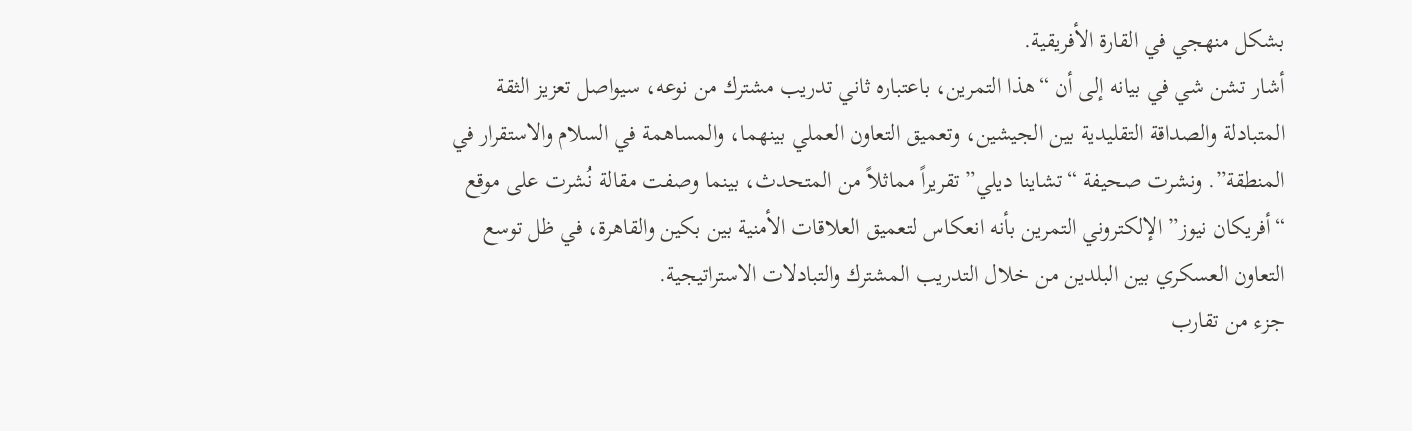بشكل منهجي في القارة الأفريقية.
أشار تشن شي في بيانه إلى أن “هذا التمرين، باعتباره ثاني تدريب مشترك من نوعه، سيواصل تعزيز الثقة المتبادلة والصداقة التقليدية بين الجيشين، وتعميق التعاون العملي بينهما، والمساهمة في السلام والاستقرار في المنطقة”. ونشرت صحيفة “تشاينا ديلي” تقريراً مماثلاً من المتحدث، بينما وصفت مقالة نُشرت على موقع “أفريكان نيوز” الإلكتروني التمرين بأنه انعكاس لتعميق العلاقات الأمنية بين بكين والقاهرة، في ظل توسع التعاون العسكري بين البلدين من خلال التدريب المشترك والتبادلات الاستراتيجية.
جزء من تقارب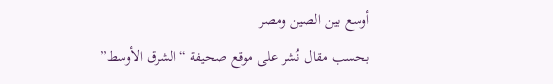أوسع بين الصين ومصر
بحسب مقال نُشر على موقع صحيفة “الشرق الأوسط”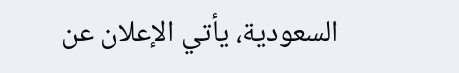السعودية، يأتي الإعلان عن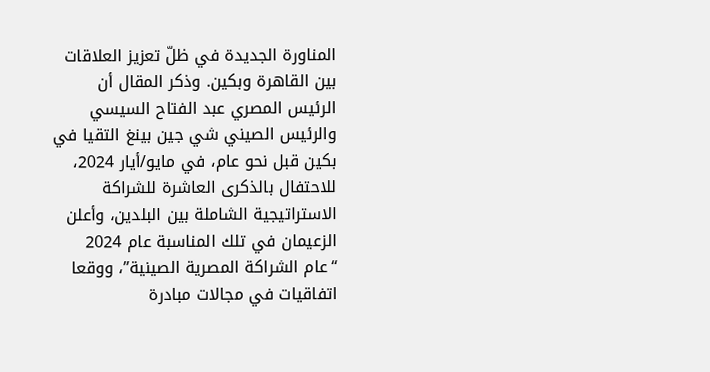المناورة الجديدة في ظلّ تعزيز العلاقات بين القاهرة وبكين. وذكر المقال أن الرئيس المصري عبد الفتاح السيسي والرئيس الصيني شي جين بينغ التقيا في بكين قبل نحو عام، في مايو/أيار 2024، للاحتفال بالذكرى العاشرة للشراكة الاستراتيجية الشاملة بين البلدين، وأعلن الزعيمان في تلك المناسبة عام 2024 “عام الشراكة المصرية الصينية”، ووقعا اتفاقيات في مجالات مبادرة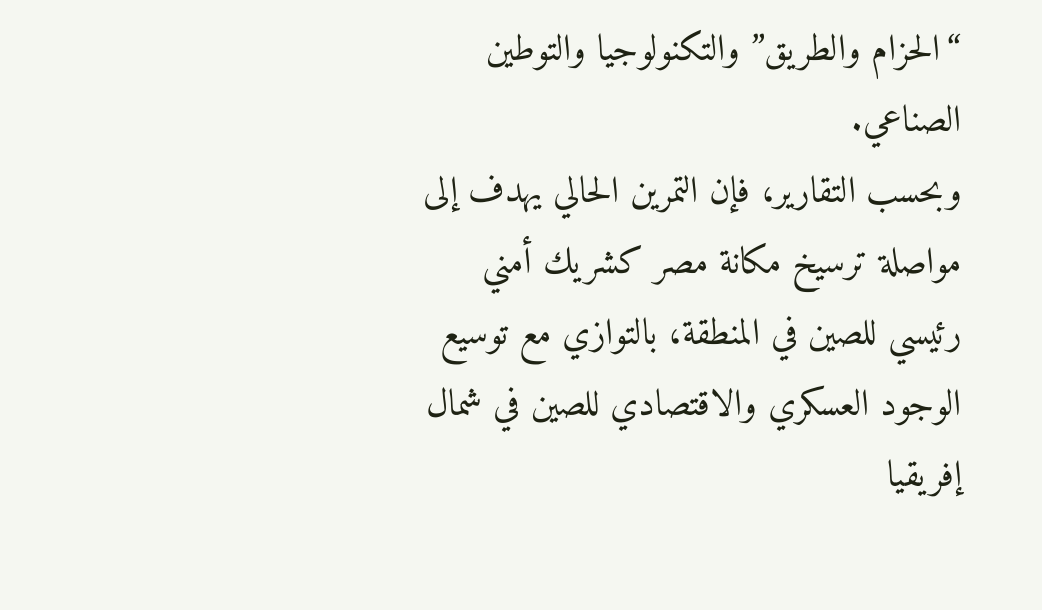“الحزام والطريق” والتكنولوجيا والتوطين الصناعي.
وبحسب التقارير، فإن التمرين الحالي يهدف إلى مواصلة ترسيخ مكانة مصر كشريك أمني رئيسي للصين في المنطقة، بالتوازي مع توسيع الوجود العسكري والاقتصادي للصين في شمال إفريقيا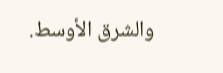والشرق الأوسط.